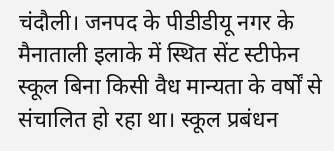चंदौली। जनपद के पीडीडीयू नगर के मैनाताली इलाके में स्थित सेंट स्टीफेन स्कूल बिना किसी वैध मान्यता के वर्षों से संचालित हो रहा था। स्कूल प्रबंधन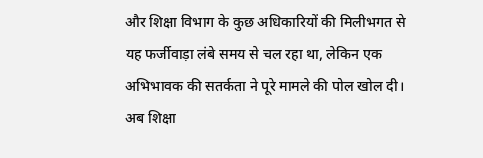और शिक्षा विभाग के कुछ अधिकारियों की मिलीभगत से यह फर्जीवाड़ा लंबे समय से चल रहा था, लेकिन एक अभिभावक की सतर्कता ने पूरे मामले की पोल खोल दी। अब शिक्षा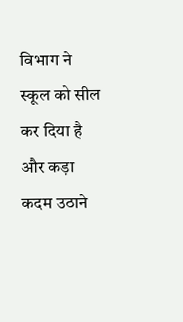विभाग ने स्कूल को सील कर दिया है और कड़ा कदम उठाने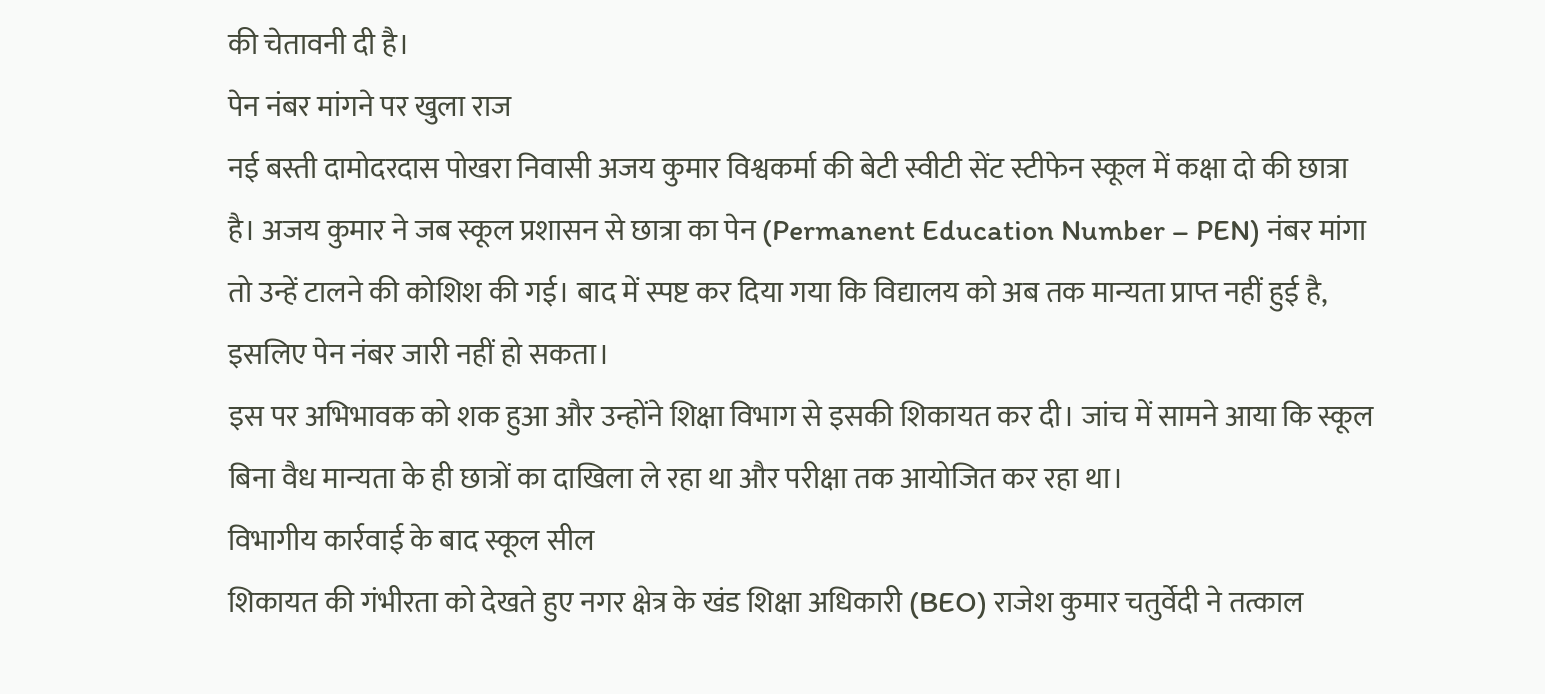की चेतावनी दी है।
पेन नंबर मांगने पर खुला राज
नई बस्ती दामोदरदास पोखरा निवासी अजय कुमार विश्वकर्मा की बेटी स्वीटी सेंट स्टीफेन स्कूल में कक्षा दो की छात्रा है। अजय कुमार ने जब स्कूल प्रशासन से छात्रा का पेन (Permanent Education Number – PEN) नंबर मांगा तो उन्हें टालने की कोशिश की गई। बाद में स्पष्ट कर दिया गया कि विद्यालय को अब तक मान्यता प्राप्त नहीं हुई है, इसलिए पेन नंबर जारी नहीं हो सकता।
इस पर अभिभावक को शक हुआ और उन्होंने शिक्षा विभाग से इसकी शिकायत कर दी। जांच में सामने आया कि स्कूल बिना वैध मान्यता के ही छात्रों का दाखिला ले रहा था और परीक्षा तक आयोजित कर रहा था।
विभागीय कार्रवाई के बाद स्कूल सील
शिकायत की गंभीरता को देखते हुए नगर क्षेत्र के खंड शिक्षा अधिकारी (BEO) राजेश कुमार चतुर्वेदी ने तत्काल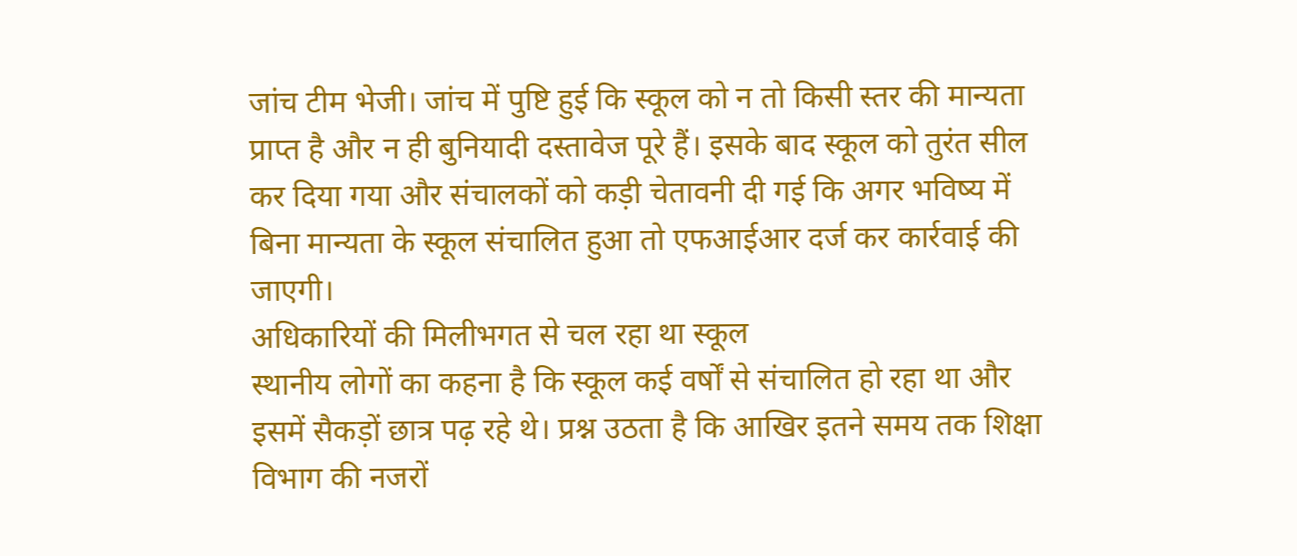जांच टीम भेजी। जांच में पुष्टि हुई कि स्कूल को न तो किसी स्तर की मान्यता प्राप्त है और न ही बुनियादी दस्तावेज पूरे हैं। इसके बाद स्कूल को तुरंत सील कर दिया गया और संचालकों को कड़ी चेतावनी दी गई कि अगर भविष्य में बिना मान्यता के स्कूल संचालित हुआ तो एफआईआर दर्ज कर कार्रवाई की जाएगी।
अधिकारियों की मिलीभगत से चल रहा था स्कूल
स्थानीय लोगों का कहना है कि स्कूल कई वर्षों से संचालित हो रहा था और इसमें सैकड़ों छात्र पढ़ रहे थे। प्रश्न उठता है कि आखिर इतने समय तक शिक्षा विभाग की नजरों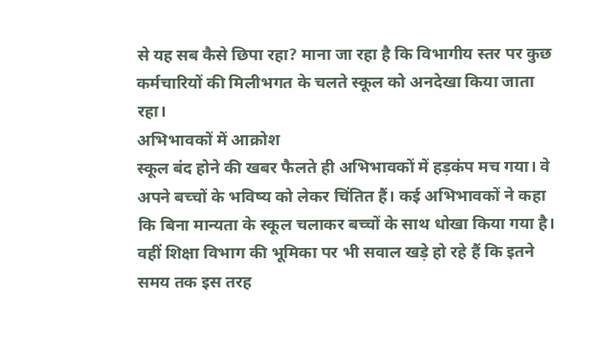से यह सब कैसे छिपा रहा? माना जा रहा है कि विभागीय स्तर पर कुछ कर्मचारियों की मिलीभगत के चलते स्कूल को अनदेखा किया जाता रहा।
अभिभावकों में आक्रोश
स्कूल बंद होने की खबर फैलते ही अभिभावकों में हड़कंप मच गया। वे अपने बच्चों के भविष्य को लेकर चिंतित हैं। कई अभिभावकों ने कहा कि बिना मान्यता के स्कूल चलाकर बच्चों के साथ धोखा किया गया है। वहीं शिक्षा विभाग की भूमिका पर भी सवाल खड़े हो रहे हैं कि इतने समय तक इस तरह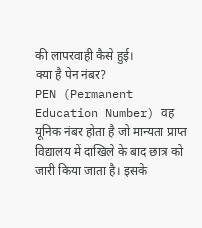की लापरवाही कैसे हुई।
क्या है पेन नंबर?
PEN (Permanent Education Number) वह यूनिक नंबर होता है जो मान्यता प्राप्त विद्यालय में दाखिले के बाद छात्र को जारी किया जाता है। इसके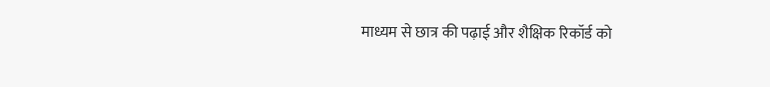माध्यम से छात्र की पढ़ाई और शैक्षिक रिकॉर्ड को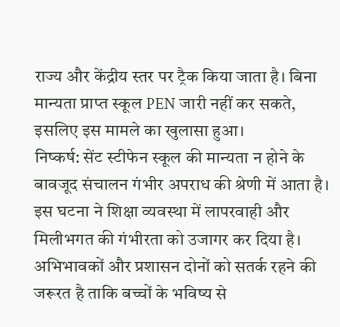राज्य और केंद्रीय स्तर पर ट्रैक किया जाता है। बिना मान्यता प्राप्त स्कूल PEN जारी नहीं कर सकते, इसलिए इस मामले का खुलासा हुआ।
निष्कर्ष: सेंट स्टीफेन स्कूल की मान्यता न होने के बावजूद संचालन गंभीर अपराध की श्रेणी में आता है। इस घटना ने शिक्षा व्यवस्था में लापरवाही और मिलीभगत की गंभीरता को उजागर कर दिया है। अभिभावकों और प्रशासन दोनों को सतर्क रहने की जरूरत है ताकि बच्चों के भविष्य से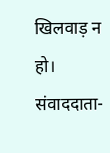खिलवाड़ न हो।
संवाददाता-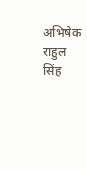अभिषेक राहुल सिंह